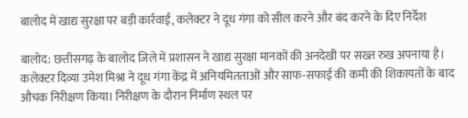बालोद में खाद्य सुरक्षा पर बड़ी कार्रवाई, कलेक्टर ने दूध गंगा को सील करने और बंद करने के दिए निर्देश

बालोद: छत्तीसगढ़ के बालोद जिले में प्रशासन ने खाद्य सुरक्षा मानकों की अनदेखी पर सख्त रुख अपनाया है। कलेक्टर दिव्या उमेश मिश्रा ने दूध गंगा केंद्र में अनियमितताओं और साफ-सफाई की कमी की शिकायतों के बाद औचक निरीक्षण किया। निरीक्षण के दौरान निर्माण स्थल पर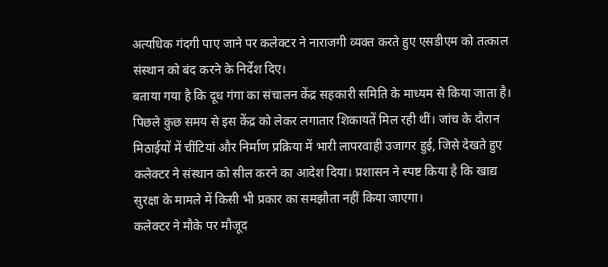अत्यधिक गंदगी पाए जाने पर कलेक्टर ने नाराजगी व्यक्त करते हुए एसडीएम को तत्काल संस्थान को बंद करने के निर्देश दिए।
बताया गया है कि दूध गंगा का संचालन केंद्र सहकारी समिति के माध्यम से किया जाता है। पिछले कुछ समय से इस केंद्र को लेकर लगातार शिकायतें मिल रही थीं। जांच के दौरान मिठाईयों में चींटियां और निर्माण प्रक्रिया में भारी लापरवाही उजागर हुई, जिसे देखते हुए कलेक्टर ने संस्थान को सील करने का आदेश दिया। प्रशासन ने स्पष्ट किया है कि खाद्य सुरक्षा के मामले में किसी भी प्रकार का समझौता नहीं किया जाएगा।
कलेक्टर ने मौके पर मौजूद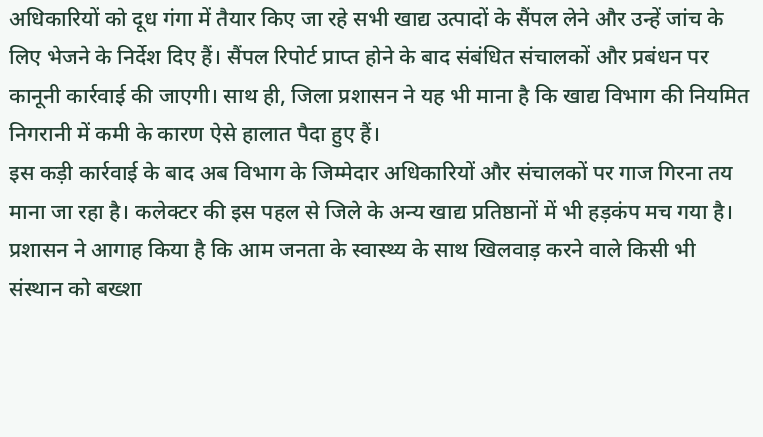अधिकारियों को दूध गंगा में तैयार किए जा रहे सभी खाद्य उत्पादों के सैंपल लेने और उन्हें जांच के लिए भेजने के निर्देश दिए हैं। सैंपल रिपोर्ट प्राप्त होने के बाद संबंधित संचालकों और प्रबंधन पर कानूनी कार्रवाई की जाएगी। साथ ही, जिला प्रशासन ने यह भी माना है कि खाद्य विभाग की नियमित निगरानी में कमी के कारण ऐसे हालात पैदा हुए हैं।
इस कड़ी कार्रवाई के बाद अब विभाग के जिम्मेदार अधिकारियों और संचालकों पर गाज गिरना तय माना जा रहा है। कलेक्टर की इस पहल से जिले के अन्य खाद्य प्रतिष्ठानों में भी हड़कंप मच गया है। प्रशासन ने आगाह किया है कि आम जनता के स्वास्थ्य के साथ खिलवाड़ करने वाले किसी भी संस्थान को बख्शा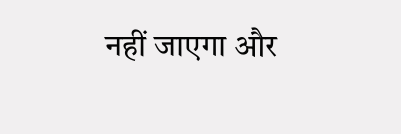नहीं जाएगा और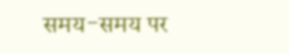समय-समय पर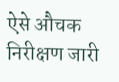ऐसे औचक निरीक्षण जारी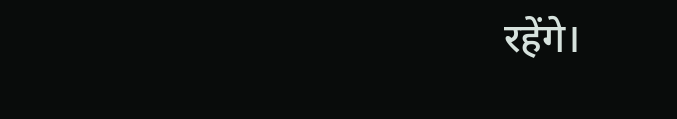रहेंगे।